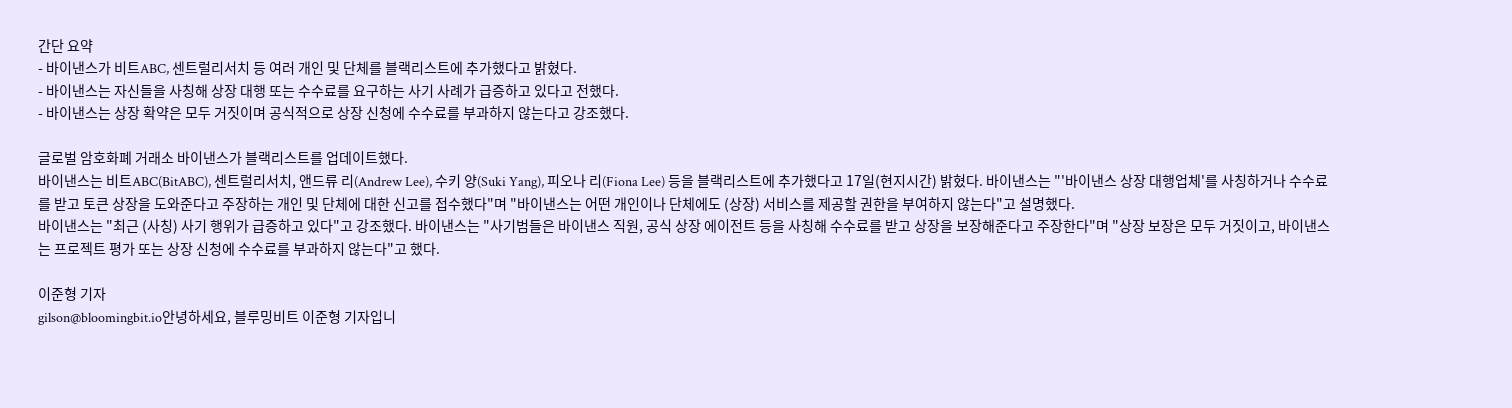간단 요약
- 바이낸스가 비트ABC, 센트럴리서치 등 여러 개인 및 단체를 블랙리스트에 추가했다고 밝혔다.
- 바이낸스는 자신들을 사칭해 상장 대행 또는 수수료를 요구하는 사기 사례가 급증하고 있다고 전했다.
- 바이낸스는 상장 확약은 모두 거짓이며 공식적으로 상장 신청에 수수료를 부과하지 않는다고 강조했다.

글로벌 암호화폐 거래소 바이낸스가 블랙리스트를 업데이트했다.
바이낸스는 비트ABC(BitABC), 센트럴리서치, 앤드류 리(Andrew Lee), 수키 양(Suki Yang), 피오나 리(Fiona Lee) 등을 블랙리스트에 추가했다고 17일(현지시간) 밝혔다. 바이낸스는 "'바이낸스 상장 대행업체'를 사칭하거나 수수료를 받고 토큰 상장을 도와준다고 주장하는 개인 및 단체에 대한 신고를 접수했다"며 "바이낸스는 어떤 개인이나 단체에도 (상장) 서비스를 제공할 권한을 부여하지 않는다"고 설명했다.
바이낸스는 "최근 (사칭) 사기 행위가 급증하고 있다"고 강조했다. 바이낸스는 "사기범들은 바이낸스 직원, 공식 상장 에이전트 등을 사칭해 수수료를 받고 상장을 보장해준다고 주장한다"며 "상장 보장은 모두 거짓이고, 바이낸스는 프로젝트 평가 또는 상장 신청에 수수료를 부과하지 않는다"고 했다.

이준형 기자
gilson@bloomingbit.io안녕하세요, 블루밍비트 이준형 기자입니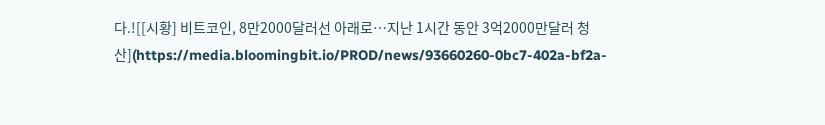다.![[시황] 비트코인, 8만2000달러선 아래로…지난 1시간 동안 3억2000만달러 청산](https://media.bloomingbit.io/PROD/news/93660260-0bc7-402a-bf2a-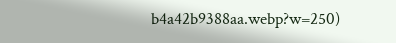b4a42b9388aa.webp?w=250)